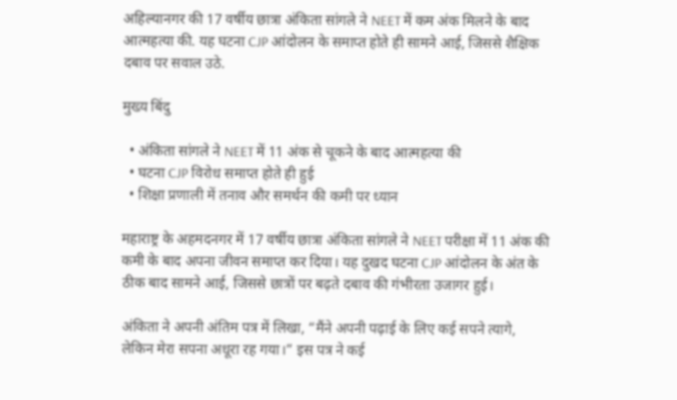अहिल्यानगर की 17 वर्षीय छात्रा अंकिता सांगले ने NEET में कम अंक मिलने के बाद आत्महत्या की. यह घटना CJP आंदोलन के समाप्त होते ही सामने आई, जिससे शैक्षिक दबाव पर सवाल उठे.

मुख्य बिंदु

  • अंकिता सांगले ने NEET में 11 अंक से चूकने के बाद आत्महत्या की
  • घटना CJP विरोध समाप्त होते ही हुई
  • शिक्षा प्रणाली में तनाव और समर्थन की कमी पर ध्यान

महाराष्ट्र के अहमदनगर में 17 वर्षीय छात्रा अंकिता सांगले ने NEET परीक्षा में 11 अंक की कमी के बाद अपना जीवन समाप्त कर दिया। यह दुखद घटना CJP आंदोलन के अंत के ठीक बाद सामने आई, जिससे छात्रों पर बढ़ते दबाव की गंभीरता उजागर हुई।

अंकिता ने अपनी अंतिम पत्र में लिखा, “मैंने अपनी पढ़ाई के लिए कई सपने त्यागे, लेकिन मेरा सपना अधूरा रह गया।” इस पत्र ने कई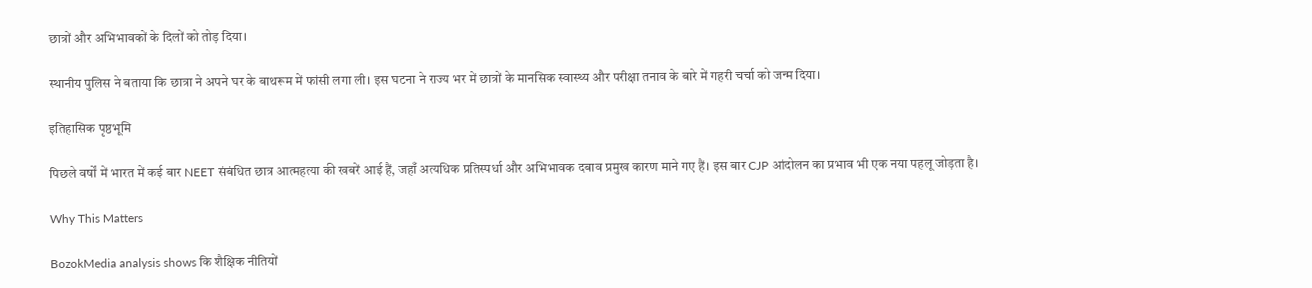छात्रों और अभिभावकों के दिलों को तोड़ दिया।

स्थानीय पुलिस ने बताया कि छात्रा ने अपने घर के बाथरूम में फांसी लगा ली। इस घटना ने राज्य भर में छात्रों के मानसिक स्वास्थ्य और परीक्षा तनाव के बारे में गहरी चर्चा को जन्म दिया।

इतिहासिक पृष्ठभूमि

पिछले वर्षों में भारत में कई बार NEET संबंधित छात्र आत्महत्या की खबरें आई हैं, जहाँ अत्यधिक प्रतिस्पर्धा और अभिभावक दबाव प्रमुख कारण माने गए हैं। इस बार CJP आंदोलन का प्रभाव भी एक नया पहलू जोड़ता है।

Why This Matters

BozokMedia analysis shows कि शैक्षिक नीतियों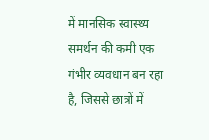में मानसिक स्वास्थ्य समर्थन की कमी एक गंभीर व्यवधान बन रहा है, जिससे छात्रों में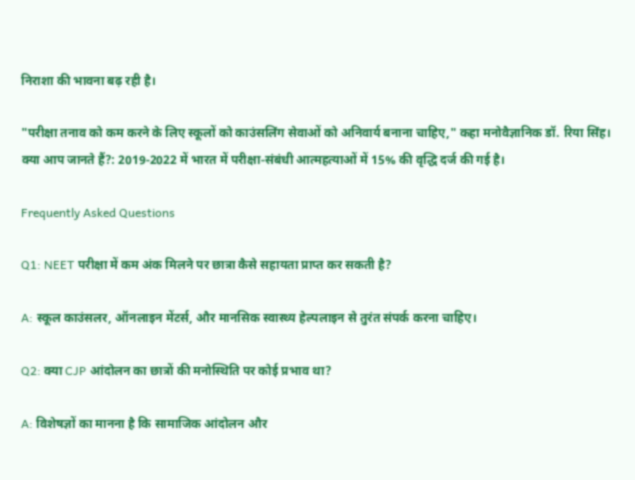निराशा की भावना बढ़ रही है।

"परीक्षा तनाव को कम करने के लिए स्कूलों को काउंसलिंग सेवाओं को अनिवार्य बनाना चाहिए," कहा मनोवैज्ञानिक डॉ. रिया सिंह।
क्या आप जानते हैं?: 2019‑2022 में भारत में परीक्षा‑संबंधी आत्महत्याओं में 15% की वृद्धि दर्ज की गई है।

Frequently Asked Questions

Q1: NEET परीक्षा में कम अंक मिलने पर छात्रा कैसे सहायता प्राप्त कर सकती है?

A: स्कूल काउंसलर, ऑनलाइन मेंटर्स, और मानसिक स्वास्थ्य हेल्पलाइन से तुरंत संपर्क करना चाहिए।

Q2: क्या CJP आंदोलन का छात्रों की मनोस्थिति पर कोई प्रभाव था?

A: विशेषज्ञों का मानना है कि सामाजिक आंदोलन और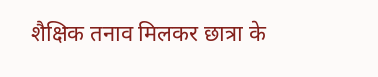शैक्षिक तनाव मिलकर छात्रा के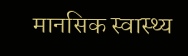मानसिक स्वास्थ्य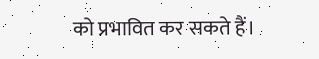को प्रभावित कर सकते हैं।